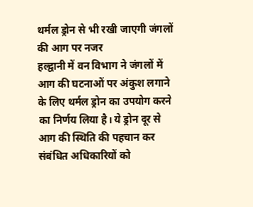थर्मल ड्रोन से भी रखी जाएगी जंगलों की आग पर नजर
हल्द्वानी में वन विभाग ने जंगलों में आग की घटनाओं पर अंकुश लगाने के लिए थर्मल ड्रोन का उपयोग करने का निर्णय लिया है। ये ड्रोन दूर से आग की स्थिति की पहचान कर संबंधित अधिकारियों को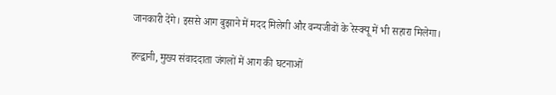जानकारी देंगे। इससे आग बुझाने में मदद मिलेगी और वन्यजीवों के रेस्क्यू में भी सहारा मिलेगा।

हल्द्वानी, मुख्य संवाददाता जंगलों में आग की घटनाओं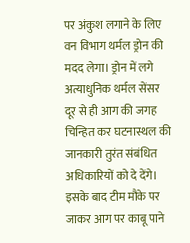पर अंकुश लगाने के लिए वन विभाग थर्मल ड्रोन की मदद लेगा। ड्रोन में लगे अत्याधुनिक थर्मल सेंसर दूर से ही आग की जगह चिन्हित कर घटनास्थल की जानकारी तुरंत संबंधित अधिकारियों को दे देंगे। इसके बाद टीम मौके पर जाकर आग पर काबू पाने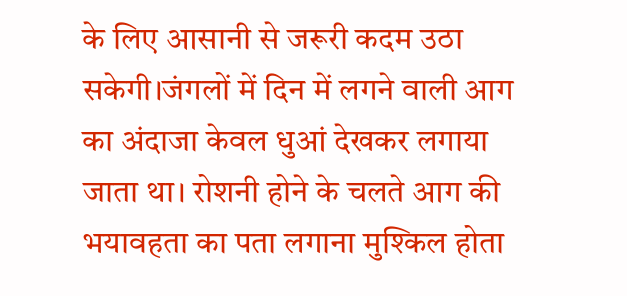के लिए आसानी से जरूरी कदम उठा सकेगी।जंगलों में दिन में लगने वाली आग का अंदाजा केवल धुआं देखकर लगाया जाता था। रोशनी होने के चलते आग की भयावहता का पता लगाना मुश्किल होता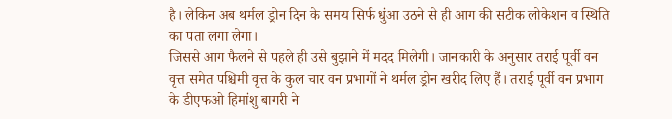है। लेकिन अब थर्मल ड्रोन दिन के समय सिर्फ धुंआ उठने से ही आग की सटीक लोकेशन व स्थिति का पता लगा लेगा।
जिससे आग फैलने से पहले ही उसे बुझाने में मदद मिलेगी। जानकारी के अनुसार तराई पूर्वी वन वृत्त समेत पश्चिमी वृत्त के कुल चार वन प्रभागों ने थर्मल ड्रोन खरीद लिए हैं। तराई पूर्वी वन प्रभाग के डीएफओ हिमांशु बागरी ने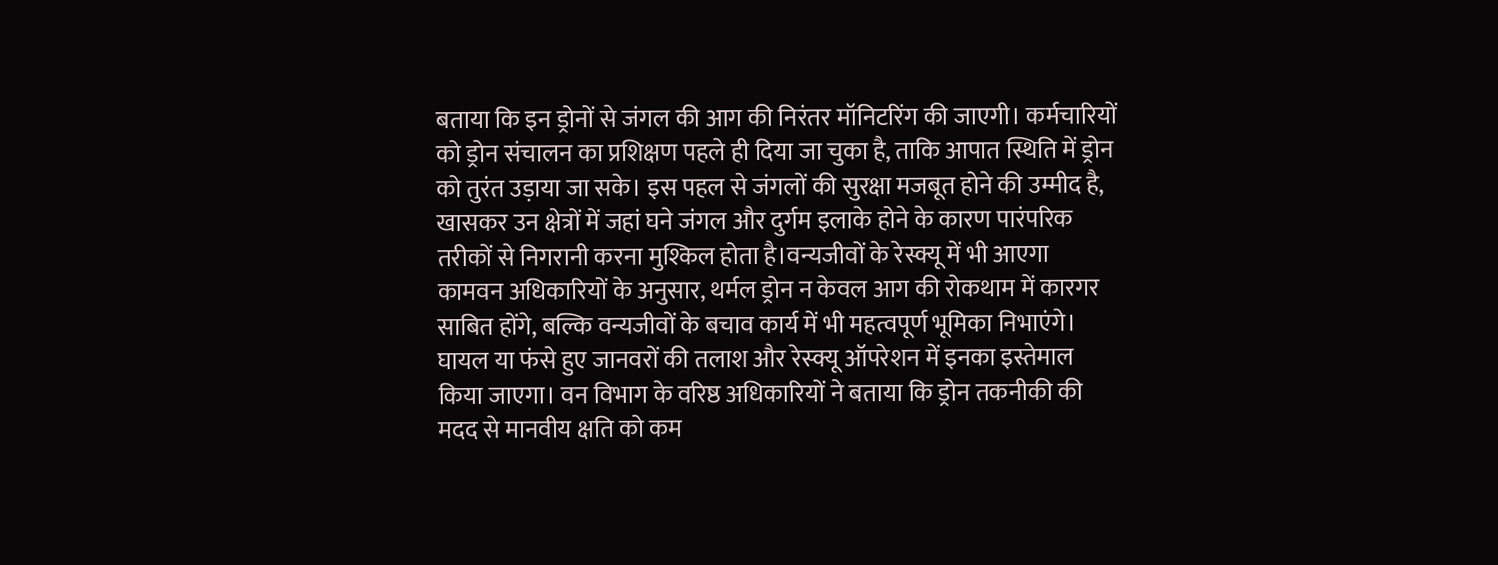बताया कि इन ड्रोनों से जंगल की आग की निरंतर मॉनिटरिंग की जाएगी। कर्मचारियों को ड्रोन संचालन का प्रशिक्षण पहले ही दिया जा चुका है, ताकि आपात स्थिति में ड्रोन को तुरंत उड़ाया जा सके। इस पहल से जंगलों की सुरक्षा मजबूत होने की उम्मीद है, खासकर उन क्षेत्रों में जहां घने जंगल और दुर्गम इलाके होने के कारण पारंपरिक तरीकों से निगरानी करना मुश्किल होता है।वन्यजीवों के रेस्क्यू में भी आएगा कामवन अधिकारियों के अनुसार, थर्मल ड्रोन न केवल आग की रोकथाम में कारगर साबित होंगे, बल्कि वन्यजीवों के बचाव कार्य में भी महत्वपूर्ण भूमिका निभाएंगे। घायल या फंसे हुए जानवरों की तलाश और रेस्क्यू ऑपरेशन में इनका इस्तेमाल किया जाएगा। वन विभाग के वरिष्ठ अधिकारियों ने बताया कि ड्रोन तकनीकी की मदद से मानवीय क्षति को कम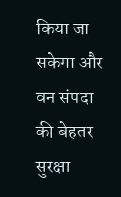किया जा सकेगा और वन संपदा की बेहतर सुरक्षा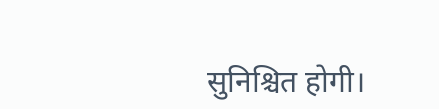सुनिश्चित होगी।